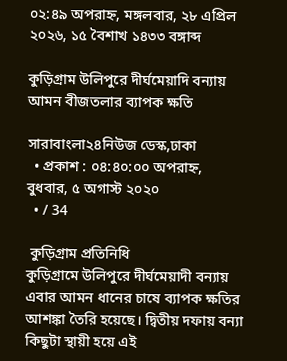০২:৪৯ অপরাহ্ন, মঙ্গলবার, ২৮ এপ্রিল ২০২৬, ১৫ বৈশাখ ১৪৩৩ বঙ্গাব্দ

কুড়িগ্রাম উলিপুরে দীর্ঘমেয়াদি বন্যায় আমন বীজতলার ব্যাপক ক্ষতি

সারাবাংলা২৪নিউজ ডেস্ক,ঢাকা
  • প্রকাশ : ০৪:৪০:০০ অপরাহ্ন, বুধবার, ৫ অগাস্ট ২০২০
  • / 34

 কুড়িগ্রাম প্রতিনিধি
কুড়িগ্রামে উলিপুরে দীর্ঘমেয়াদী বন্যায় এবার আমন ধানের চাষে ব্যাপক ক্ষতির আশঙ্কা তৈরি হয়েছে। দ্বিতীয় দফায় বন্যা  কিছুটা স্থায়ী হয়ে এই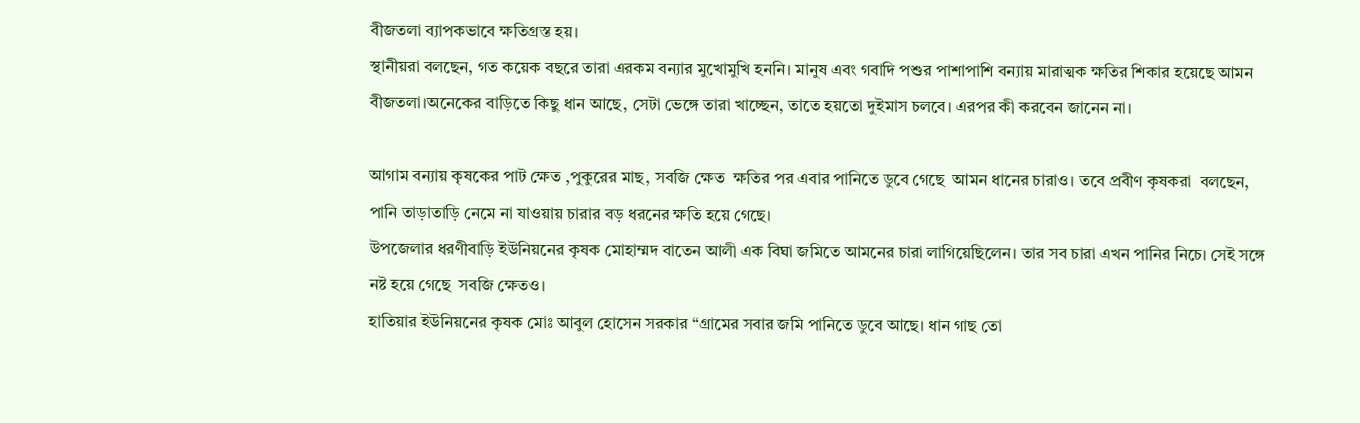বীজতলা ব্যাপকভাবে ক্ষতিগ্রস্ত হয়।
স্থানীয়রা বলছেন, গত কয়েক বছরে তারা এরকম বন্যার মুখোমুখি হননি। মানুষ এবং গবাদি পশুর পাশাপাশি বন্যায় মারাত্মক ক্ষতির শিকার হয়েছে আমন বীজতলা।অনেকের বাড়িতে কিছু ধান আছে, সেটা ভেঙ্গে তারা খাচ্ছেন, তাতে হয়তো দুইমাস চলবে। এরপর কী করবেন জানেন না।

আগাম বন্যায় কৃষকের পাট ক্ষেত ,পুকুরের মাছ, সবজি ক্ষেত  ক্ষতির পর এবার পানিতে ডুবে গেছে  আমন ধানের চারাও। তবে প্রবীণ কৃষকরা  বলছেন, পানি তাড়াতাড়ি নেমে না যাওয়ায় চারার বড় ধরনের ক্ষতি হয়ে গেছে।
উপজেলার ধরণীবাড়ি ইউনিয়নের কৃষক মোহাম্মদ বাতেন আলী এক বিঘা জমিতে আমনের চারা লাগিয়েছিলেন। তার সব চারা এখন পানির নিচে। সেই সঙ্গে নষ্ট হয়ে গেছে  সবজি ক্ষেতও।
হাতিয়ার ইউনিয়নের কৃষক মোঃ আবুল হোসেন সরকার “গ্রামের সবার জমি পানিতে ডুবে আছে। ধান গাছ তো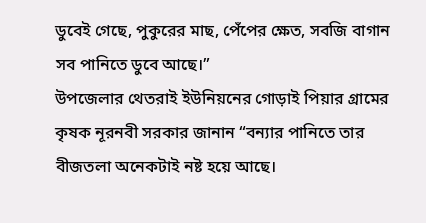ডুবেই গেছে, পুকুরের মাছ, পেঁপের ক্ষেত, সবজি বাগান সব পানিতে ডুবে আছে।”
উপজেলার থেতরাই ইউনিয়নের গোড়াই পিয়ার গ্রামের কৃষক নূরনবী সরকার জানান “বন্যার পানিতে তার বীজতলা অনেকটাই নষ্ট হয়ে আছে।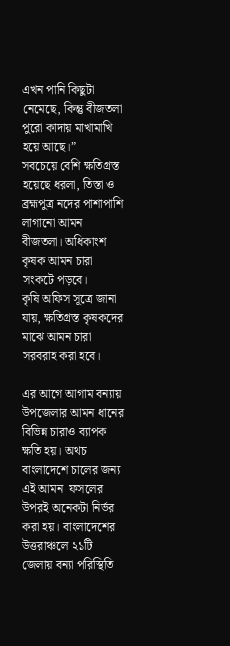এখন পানি কিছুটা নেমেছে, কিন্তু বীজতলা পুরো কাদায় মাখামাখি হয়ে আছে।”
সবচেয়ে বেশি ক্ষতিগ্রস্ত হয়েছে ধরলা, তিস্তা ও ব্রহ্মপুত্র নদের পাশাপাশি লাগানো আমন বীজতলা। অধিকাংশ কৃষক আমন চারা সংকটে পড়বে।
কৃষি অফিস সূত্রে জানা যায়, ক্ষতিগ্রস্ত কৃষকদের মাঝে আমন চারা সরবরাহ করা হবে।

এর আগে আগাম বন্যায় উপজেলার আমন ধানের বিভিন্ন চারাও ব্যাপক ক্ষতি হয়। অথচ বাংলাদেশে চালের জন্য এই আমন  ফসলের উপরই অনেকটা নির্ভর করা হয়। বাংলাদেশের উত্তরাঞ্চলে ২১টি জেলায় বন্যা পরিস্থিতি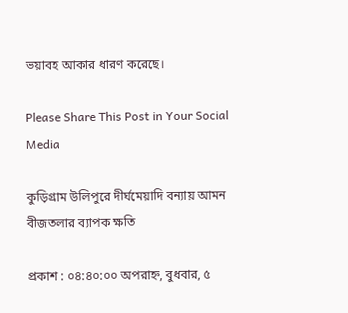ভয়াবহ আকার ধারণ করেছে।

Please Share This Post in Your Social Media

কুড়িগ্রাম উলিপুরে দীর্ঘমেয়াদি বন্যায় আমন বীজতলার ব্যাপক ক্ষতি

প্রকাশ : ০৪:৪০:০০ অপরাহ্ন, বুধবার, ৫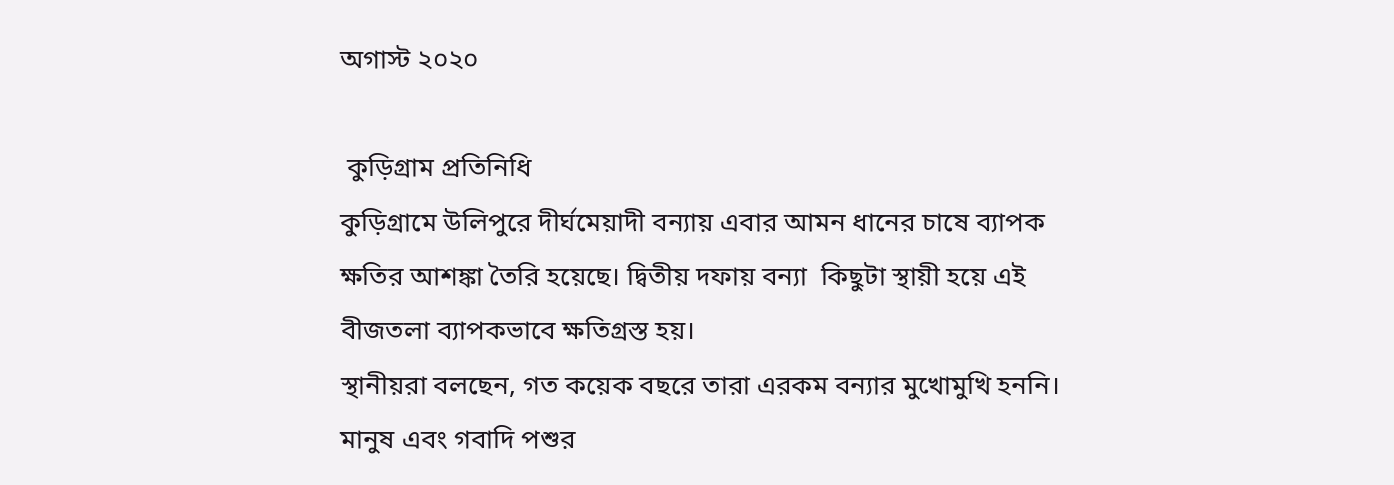অগাস্ট ২০২০

 কুড়িগ্রাম প্রতিনিধি
কুড়িগ্রামে উলিপুরে দীর্ঘমেয়াদী বন্যায় এবার আমন ধানের চাষে ব্যাপক ক্ষতির আশঙ্কা তৈরি হয়েছে। দ্বিতীয় দফায় বন্যা  কিছুটা স্থায়ী হয়ে এই বীজতলা ব্যাপকভাবে ক্ষতিগ্রস্ত হয়।
স্থানীয়রা বলছেন, গত কয়েক বছরে তারা এরকম বন্যার মুখোমুখি হননি। মানুষ এবং গবাদি পশুর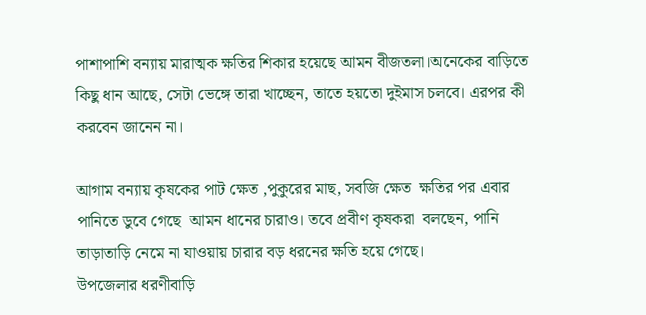পাশাপাশি বন্যায় মারাত্মক ক্ষতির শিকার হয়েছে আমন বীজতলা।অনেকের বাড়িতে কিছু ধান আছে, সেটা ভেঙ্গে তারা খাচ্ছেন, তাতে হয়তো দুইমাস চলবে। এরপর কী করবেন জানেন না।

আগাম বন্যায় কৃষকের পাট ক্ষেত ,পুকুরের মাছ, সবজি ক্ষেত  ক্ষতির পর এবার পানিতে ডুবে গেছে  আমন ধানের চারাও। তবে প্রবীণ কৃষকরা  বলছেন, পানি তাড়াতাড়ি নেমে না যাওয়ায় চারার বড় ধরনের ক্ষতি হয়ে গেছে।
উপজেলার ধরণীবাড়ি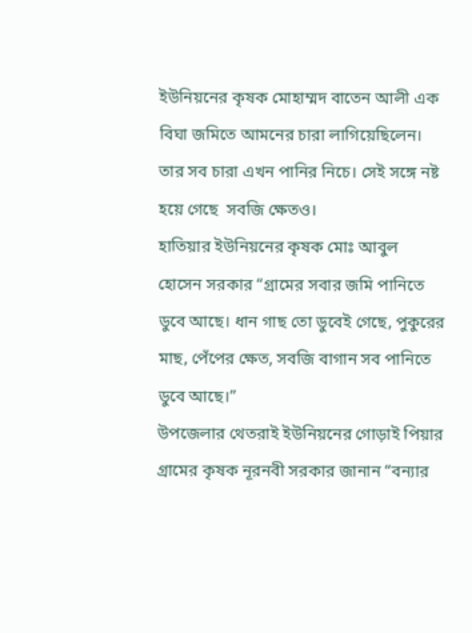ইউনিয়নের কৃষক মোহাম্মদ বাতেন আলী এক বিঘা জমিতে আমনের চারা লাগিয়েছিলেন। তার সব চারা এখন পানির নিচে। সেই সঙ্গে নষ্ট হয়ে গেছে  সবজি ক্ষেতও।
হাতিয়ার ইউনিয়নের কৃষক মোঃ আবুল হোসেন সরকার “গ্রামের সবার জমি পানিতে ডুবে আছে। ধান গাছ তো ডুবেই গেছে, পুকুরের মাছ, পেঁপের ক্ষেত, সবজি বাগান সব পানিতে ডুবে আছে।”
উপজেলার থেতরাই ইউনিয়নের গোড়াই পিয়ার গ্রামের কৃষক নূরনবী সরকার জানান “বন্যার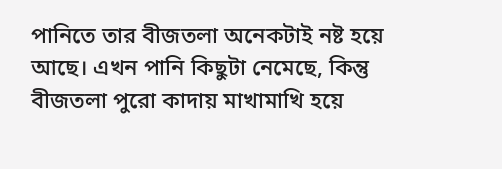পানিতে তার বীজতলা অনেকটাই নষ্ট হয়ে আছে। এখন পানি কিছুটা নেমেছে, কিন্তু বীজতলা পুরো কাদায় মাখামাখি হয়ে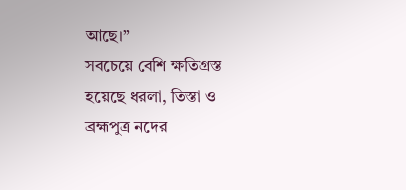আছে।”
সবচেয়ে বেশি ক্ষতিগ্রস্ত হয়েছে ধরলা, তিস্তা ও ব্রহ্মপুত্র নদের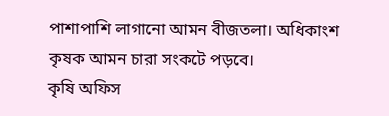পাশাপাশি লাগানো আমন বীজতলা। অধিকাংশ কৃষক আমন চারা সংকটে পড়বে।
কৃষি অফিস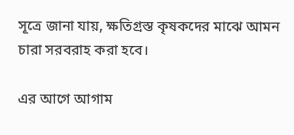সূত্রে জানা যায়, ক্ষতিগ্রস্ত কৃষকদের মাঝে আমন চারা সরবরাহ করা হবে।

এর আগে আগাম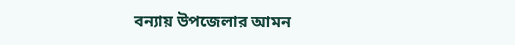বন্যায় উপজেলার আমন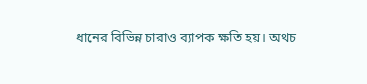ধানের বিভিন্ন চারাও ব্যাপক ক্ষতি হয়। অথচ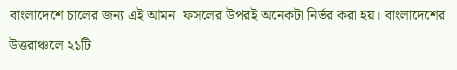বাংলাদেশে চালের জন্য এই আমন  ফসলের উপরই অনেকটা নির্ভর করা হয়। বাংলাদেশের উত্তরাঞ্চলে ২১টি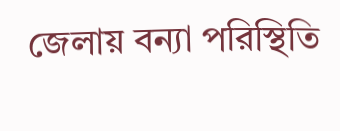জেলায় বন্যা পরিস্থিতি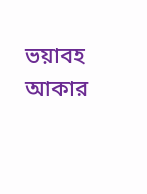ভয়াবহ আকার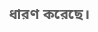ধারণ করেছে।